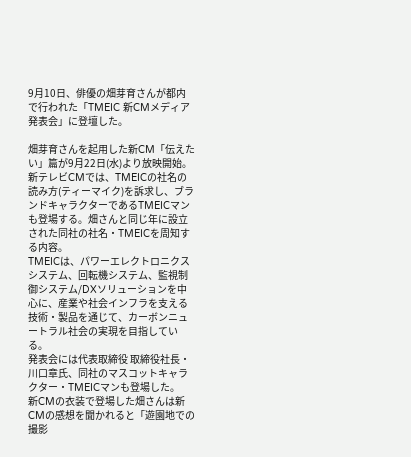9月10日、俳優の畑芽育さんが都内で行われた「TMEIC 新CMメディア発表会」に登壇した。

畑芽育さんを起用した新CM「伝えたい」篇が9月22日(水)より放映開始。新テレビCMでは、TMEICの社名の読み方(ティーマイク)を訴求し、ブランドキャラクターであるTMEICマンも登場する。畑さんと同じ年に設立された同社の社名・TMEICを周知する内容。
TMEICは、パワーエレクトロニクスシステム、回転機システム、監視制御システム/DXソリューションを中心に、産業や社会インフラを支える技術・製品を通じて、カーボンニュートラル社会の実現を目指している。
発表会には代表取締役 取締役社長・川口章氏、同社のマスコットキャラクター・TMEICマンも登場した。
新CMの衣装で登場した畑さんは新CMの感想を聞かれると「遊園地での撮影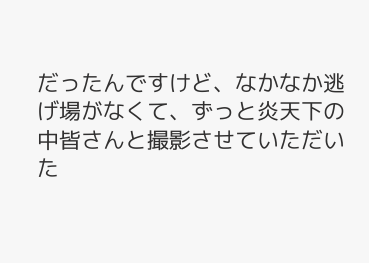だったんですけど、なかなか逃げ場がなくて、ずっと炎天下の中皆さんと撮影させていただいた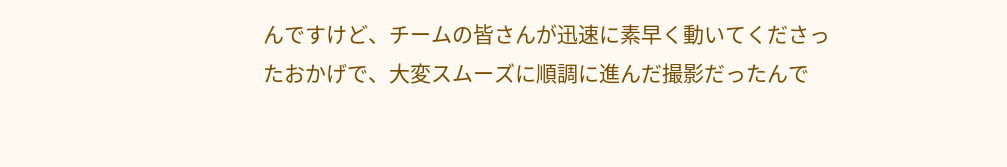んですけど、チームの皆さんが迅速に素早く動いてくださったおかげで、大変スムーズに順調に進んだ撮影だったんで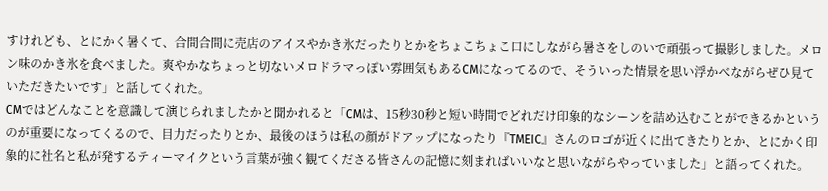すけれども、とにかく暑くて、合間合間に売店のアイスやかき氷だったりとかをちょこちょこ口にしながら暑さをしのいで頑張って撮影しました。メロン味のかき氷を食べました。爽やかなちょっと切ないメロドラマっぽい雰囲気もあるCMになってるので、そういった情景を思い浮かべながらぜひ見ていただきたいです」と話してくれた。
CMではどんなことを意識して演じられましたかと聞かれると「CMは、15秒30秒と短い時間でどれだけ印象的なシーンを詰め込むことができるかというのが重要になってくるので、目力だったりとか、最後のほうは私の顔がドアップになったり『TMEIC』さんのロゴが近くに出てきたりとか、とにかく印象的に社名と私が発するティーマイクという言葉が強く観てくださる皆さんの記憶に刻まればいいなと思いながらやっていました」と語ってくれた。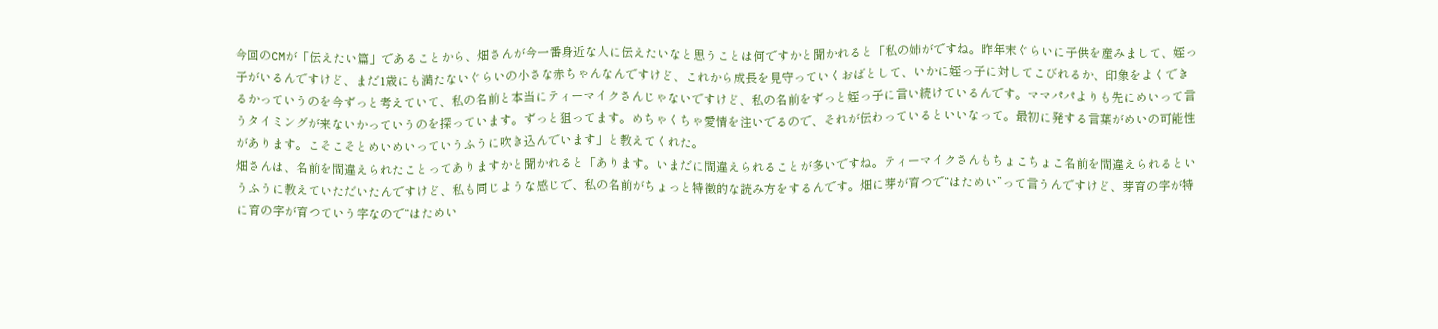今回のCMが「伝えたい篇」であることから、畑さんが今一番身近な人に伝えたいなと思うことは何ですかと聞かれると「私の姉がですね。昨年末ぐらいに子供を産みまして、姪っ子がいるんですけど、まだ1歳にも満たないぐらいの小さな赤ちゃんなんですけど、これから成長を見守っていくおばとして、いかに姪っ子に対してこびれるか、印象をよくできるかっていうのを今ずっと考えていて、私の名前と本当にティーマイクさんじゃないですけど、私の名前をずっと姪っ子に言い続けているんです。ママパパよりも先にめいって言うタイミングが来ないかっていうのを探っています。ずっと狙ってます。めちゃくちゃ愛情を注いでるので、それが伝わっているといいなって。最初に発する言葉がめいの可能性があります。こそこそとめいめいっていうふうに吹き込んでいます」と教えてくれた。
畑さんは、名前を間違えられたことってありますかと聞かれると「あります。いまだに間違えられることが多いですね。ティーマイクさんもちょこちょこ名前を間違えられるというふうに教えていただいたんですけど、私も同じような感じで、私の名前がちょっと特徴的な読み方をするんです。畑に芽が育つで“はためい”って言うんですけど、芽育の字が特に育の字が育つていう字なので“はためい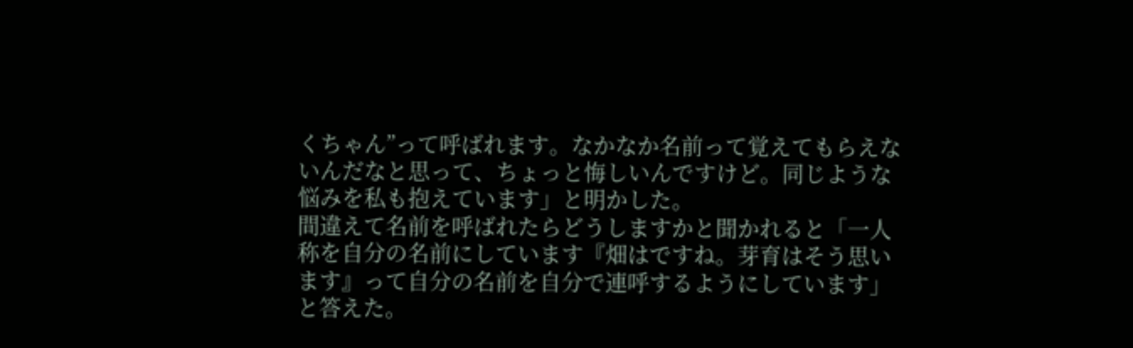くちゃん”って呼ばれます。なかなか名前って覚えてもらえないんだなと思って、ちょっと悔しいんですけど。同じような悩みを私も抱えています」と明かした。
間違えて名前を呼ばれたらどうしますかと聞かれると「一人称を自分の名前にしています『畑はですね。芽育はそう思います』って自分の名前を自分で連呼するようにしています」と答えた。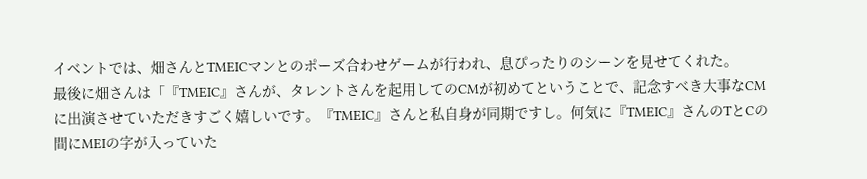イベントでは、畑さんとTMEICマンとのポーズ合わせゲームが行われ、息ぴったりのシーンを見せてくれた。
最後に畑さんは「『TMEIC』さんが、タレントさんを起用してのCMが初めてということで、記念すべき大事なCMに出演させていただきすごく嬉しいです。『TMEIC』さんと私自身が同期ですし。何気に『TMEIC』さんのTとCの間にMEIの字が入っていた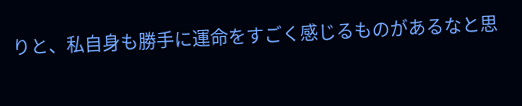りと、私自身も勝手に運命をすごく感じるものがあるなと思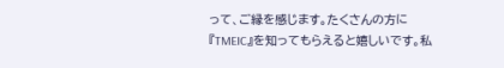って、ご縁を感じます。たくさんの方に『TMEIC』を知ってもらえると嬉しいです。私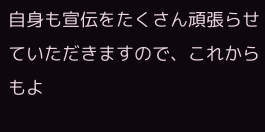自身も宣伝をたくさん頑張らせていただきますので、これからもよ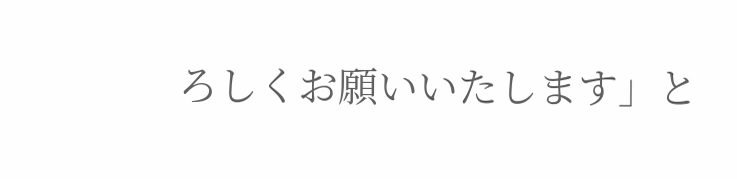ろしくお願いいたします」と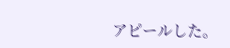アピールした。